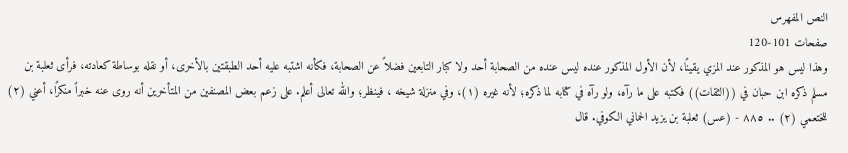النص المفهرس
صفحات 101-120
وهذا ليس هو المذكور عند المزي يقينًا، لأن الأول المذكور عنده ليس عنده من الصحابة أحد ولا كبار التابعين فضلاً عن الصحابة، فكأنه اشتبه عليه أحد الطبقتين بالأخرى، أو نقله بوساطة كعادته، فرأى ثعلبة بن مسلم ذكره ابن حبان في ((الثقات)) فكتبه على ما رآه، ولو رآه في كتابه لما ذكره؛ لأنه غيره (١)، وفي منزلة شيخه ، فينظر؛ والله تعالى أعلم. على زعم بعض المصنفين من المتأخرين أنه روى عنه خبراً منكرًا، أعني (٢) للختعمي (٢) .. ٨٨٥ - (عس) ثعلبة بن يزيد الحماني الكوفي. قال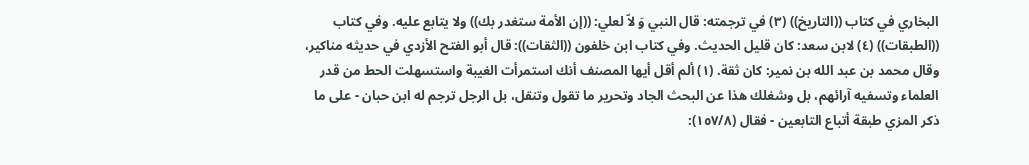البخاري في كتاب ((التاريخ)) (٣) في ترجمته: قال النبي وَ لاّ لعلي: ((إن الأمة ستغدر بك)) ولا يتابع عليه. وفي كتاب ((الطبقات)) (٤) لابن سعد: كان قليل الحديث. وفي كتاب ابن خلفون ((الثقات)): قال أبو الفتح الأزدي في حديثه مناكير، وقال محمد بن عبد الله بن نمير: كان ثقة. (١) ألم أقل أيها المصنف أنك استمرأت الغيبة واستسهلت الحط من قدر العلماء وتسفيه آرائهم، بل وشغلك هذا عن البحث الجاد وتحرير ما تقول وتنقل، بل الرجل ترجم له ابن حبان - على ما ذكر المزي طبقة أتباع التابعين - فقال (١٥٧/٨):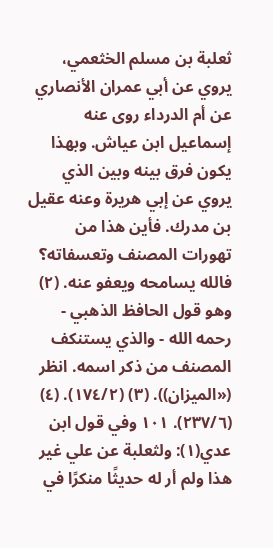ثعلبة بن مسلم الخثعمي، يروي عن أبي عمران الأنصاري عن أم الدرداء روى عنه إسماعيل ابن عياش. وبهذا يكون فرق بينه وبين الذي يروي عن إبي هريرة وعنه عقيل بن مدرك. فأين هذا من تهورات المصنف وتعسفاته؟ فالله يسامحه ويعفو عنه. (٢) وهو قول الحافظ الذهبي - رحمه الله - والذي يستنكف المصنف من ذكر اسمه. انظر («الميزان)). (٣) (١٧٤/٢). (٤) (٢٣٧/٦). ١٠١ وفي قول ابن عدي(١): ولثعلبة عن علي غير هذا ولم أر له حديثًا منكرًا في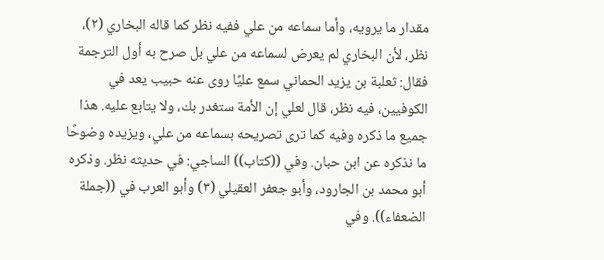مقدار ما يرويه، وأما سماعه من علي ففيه نظر كما قاله البخاري (٢)، نظر، لأن البخاري لم يعرض لسماعه من علي بل صرح به أول الترجمة فقال: ثعلبة بن يزيد الحماني سمع عليًا روى عنه حبيب يعد في الكوفيين، فيه نظر، قال لعلي إن الأمة ستغدر بك، ولا يتابع عليه. هذا جميع ما ذكره وفيه كما ترى تصريحه بسماعه من علي، ويزيده وضوحًا ما نذكره عن ابن حبان. وفي ((كتاب)) الساجي: في حديثه نظر. وذكره أبو محمد بن الجارود، وأبو جعفر العقيلي (٣) وأبو العرب في ((جملة الضعفاء)). وفي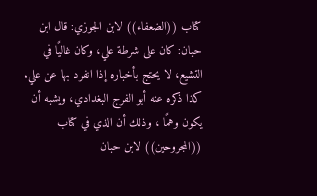كتاب ((الضعفاء)) لابن الجوزي: قال ابن حبان: كان على شرطة علي، وكان غاليًا في التشيع، لا يحتج بأخباره إذا انفرد بها عن علي. كذا ذكره عنه أبو الفرج البغدادي، ويشبه أن يكون وهمًا ، وذلك أن الذي في كتاب ((المجروحين)) لابن حبان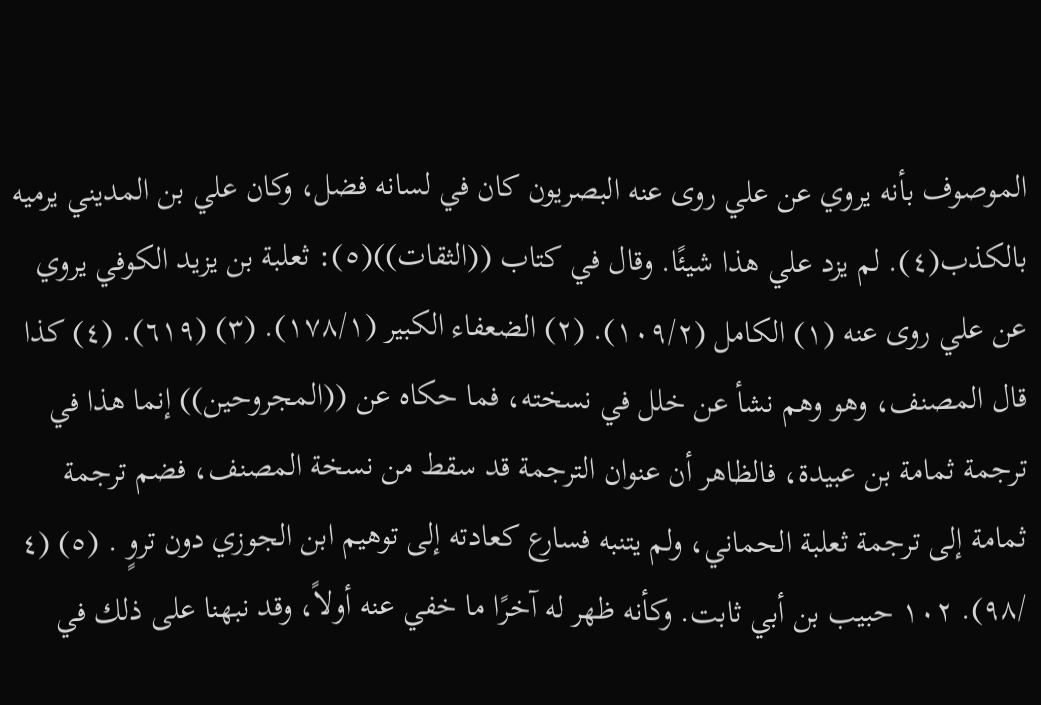الموصوف بأنه يروي عن علي روى عنه البصريون كان في لسانه فضل، وكان علي بن المديني يرميه بالكذب(٤). لم يزد علي هذا شيئًا. وقال في كتاب ((الثقات))(٥): ثعلبة بن يزيد الكوفي يروي عن علي روى عنه (١) الكامل (١٠٩/٢). (٢) الضعفاء الكبير (١٧٨/١). (٣) (٦١٩). (٤) كذا قال المصنف، وهو وهم نشأ عن خلل في نسخته، فما حكاه عن ((المجروحين)) إنما هذا في ترجمة ثمامة بن عبيدة، فالظاهر أن عنوان الترجمة قد سقط من نسخة المصنف، فضم ترجمة ثمامة إلى ترجمة ثعلبة الحماني، ولم يتنبه فسارع كعادته إلى توهیم ابن الجوزي دون تروٍ . (٥) (٤ /٩٨). ١٠٢ حبيب بن أبي ثابت. وكأنه ظهر له آخرًا ما خفي عنه أولاً، وقد نبهنا على ذلك في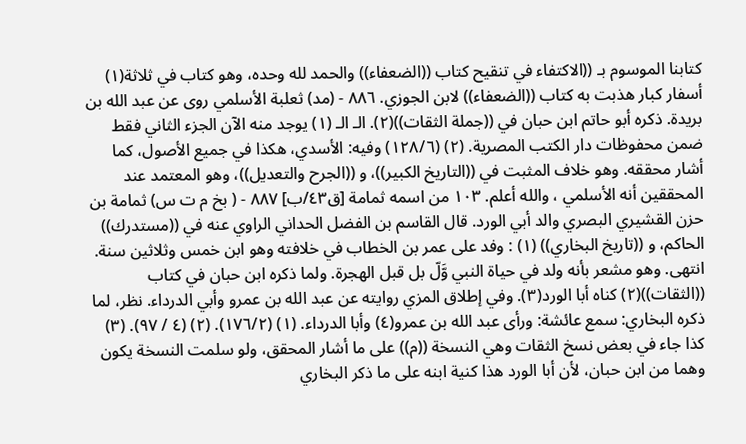كتابنا الموسوم بـ ((الاكتفاء في تنقيح كتاب ((الضعفاء)) والحمد لله وحده، وهو كتاب في ثلاثة(١) أسفار كبار هذبت به كتاب ((الضعفاء)) لابن الجوزي. ٨٨٦ - (مد) ثعلبة الأسلمي روى عن عبد الله بن بريدة. ذكره أبو حاتم ابن حبان في ((جملة الثقات))(٢). الـ الـ (١) يوجد منه الآن الجزء الثاني فقط ضمن محفوظات دار الكتب المصرية. (٢) (١٢٨/٦) وفيه: الأسدي، هكذا في جميع الأصول، كما أشار محققه. وهو خلاف المثبت في ((التاريخ الكبير))، و ((الجرح والتعديل))، وهو المعتمد عند المحققين أنه الأسلمي ، والله أعلم. ١٠٣ من اسمه ثمامة [ق٤٣/ب] ٨٨٧ - ( بخ م ت س) ثمامة بن حزن القشيري البصري والد أبي الورد. قال القاسم بن الفضل الحداني الراوي عنه في ((مستدرك)) الحاكم، و ((تاريخ البخاري)) (١) : وفد على عمر بن الخطاب في خلافته وهو ابن خمس وثلاثين سنة. انتهى. وهو مشعر بأنه ولد في حياة النبي وَّلّ بل قبل الهجرة. ولما ذكره ابن حبان في كتاب ((الثقات))(٢) كناه أبا الورد(٣). وفي إطلاق المزي روايته عن عبد الله بن عمرو وأبي الدرداء. نظر، لما ذكره البخاري: سمع عائشة: ورأى عبد الله بن عمرو(٤) وأبا الدرداء. (١) (١٧٦/٢). (٢) (٤ / ٩٧). (٣) كذا جاء في بعض نسخ الثقات وهي النسخة ((م)) على ما أشار المحقق، ولو سلمت النسخة يكون وهما من ابن حبان، لأن أبا الورد هذا كنية ابنه على ما ذكر البخاري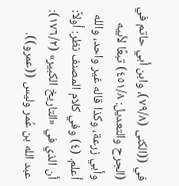في ((الكنى (٧٩/٨)، وابن أبي حاتم في (الجرح والتعديل: ٤٥١/٨) تبعًا لأبيه وأبي زرعة، وكذا قاله غير واحد، والله أعلم. (٤) وفي كلام المصنف نظر: أولاً: أن الذي في «التاريخ الكبير» (١٧٦/٢): عبد الله بن عُمر وليس ((عمرو)).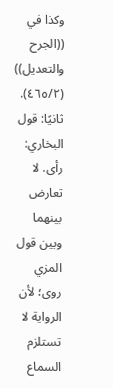وكذا في ((الجرح والتعديل)) (٤٦٥/٢). ثانيًا: قول البخاري: رأى. لا تعارض بينهما وبين قول المزي روى؛ لأن الرواية لا تستلزم السماع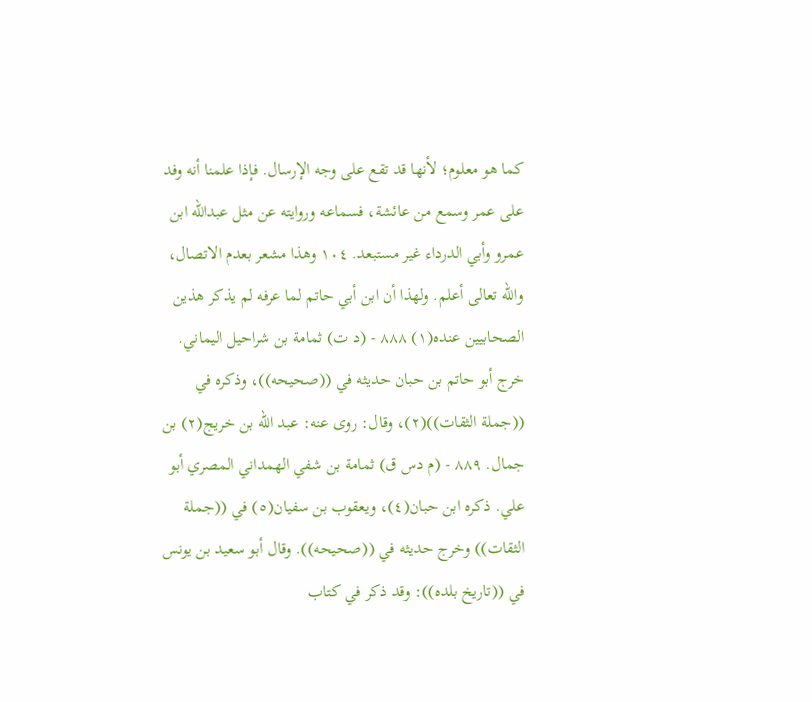كما هو معلوم؛ لأنها قد تقع على وجه الإرسال. فإذا علمنا أنه وفد على عمر وسمع من عائشة، فسماعه وروايته عن مثل عبدالله ابن عمرو وأبي الدرداء غير مستبعد. ١٠٤ وهذا مشعر بعدم الاتصال، والله تعالى أعلم. ولهذا أن ابن أبي حاتم لما عرفه لم يذكر هذين الصحابيين عنده(١) ٨٨٨ - (د ت) ثمامة بن شراحيل اليماني. خرج أبو حاتم بن حبان حديثه في ((صحيحه))، وذكره في ((جملة الثقات))(٢)، وقال: روى عنه: عبد الله بن خريج(٢) بن جمال. ٨٨٩ - (م دس ق) ثمامة بن شفي الهمداني المصري أبو علي. ذكره ابن حبان(٤)، ويعقوب بن سفيان(٥) في ((جملة الثقات)) وخرج حديثه في ((صحیحه)). وقال أبو سعيد بن يونس في ((تاريخ بلده)): وقد ذكر في كتاب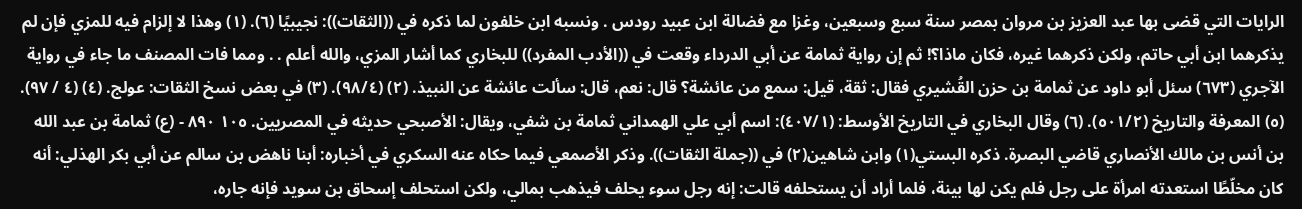الرايات التي قضى بها عبد العزيز بن مروان بمصر سنة سبع وسبعين، وغزا مع فضالة ابن عبيد رودس . ونسبه ابن خلفون لما ذكره في ((الثقات)): نجيبيًا (٦). (١) وهذا لا إلزام فيه للمزي فإن لم يذكرهما ابن أبي حاتم، ولكن ذكرهما غيره، فكان ماذا؟! ثم إن رواية ثمامة عن أبي الدرداء وقعت في ((الأدب المفرد)) للبخاري كما أشار المزي، والله أعلم . . ومما فات المصنف ما جاء في رواية الآجري (٦٧٣) سئل أبو داود عن ثمامة بن حزن القُشيري فقال: ثقة، قيل: سمع من عائشة؟ قال: نعم، قال: سألت عائشة عن النبيذ. (٢) (٩٨/٤). (٣) في بعض نسخ الثقات: عولج. (٤) (٤ / ٩٧). (٥) المعرفة والتاريخ (٥٠١/٢). (٦) وقال البخاري في التاريخ الأوسط: (٤٠٧/١): اسم أبي علي الهمداني ثمامة بن شفي، ويقال: الأصبحي حديثه في المصريين. ١٠٥ ٨٩٠ - (ع) ثمامة بن عبد الله بن أنس بن مالك الأنصاري قاضي البصرة. ذكره البستي(١) وابن شاهين(٢) في ((جملة الثقات)). وذكر الأصمعي فيما حكاه عنه السكري في أخباره: أبنا ناهض بن سالم عن أبي بكر الهذلي: أنه كان مخلّطًا استعدته امرأة على رجل فلم يكن لها بينة، فلما أراد أن يستحلفه قالت: إنه رجل سوء يحلف فيذهب بمالي، ولكن استحلف إسحاق بن سويد فإنه جاره،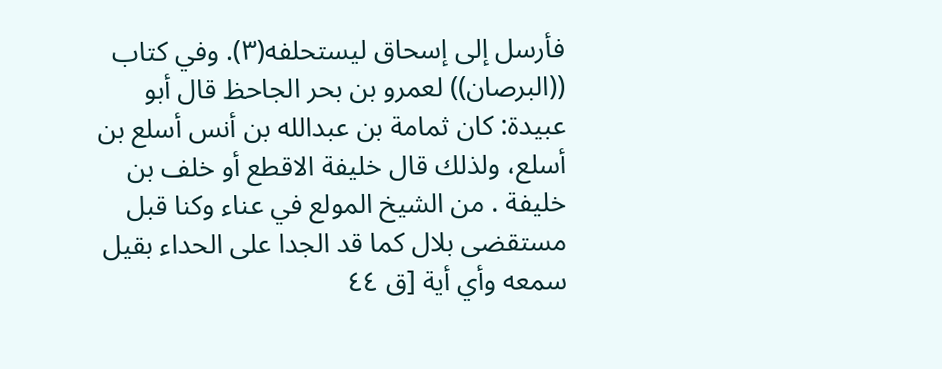فأرسل إلى إسحاق ليستحلفه(٣). وفي كتاب ((البرصان)) لعمرو بن بحر الجاحظ قال أبو عبيدة: كان ثمامة بن عبدالله بن أنس أسلع بن أسلع، ولذلك قال خليفة الاقطع أو خلف بن خليفة . من الشيخ المولع في عناء وكنا قبل مستقضى بلال كما قد الجدا على الحداء بقيل سمعه وأي أية [ق ٤٤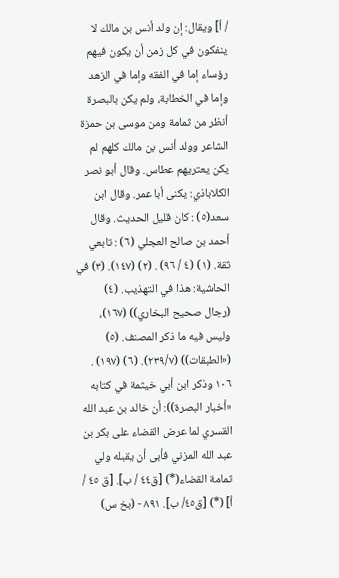/ أ] ويقال: إن ولد أنس بن مالك لا ينفكون في كل زمن أن يكون فيهم رؤساء إما في الفقه وإما في الزهد وإما في الخطابة، ولم يكن بالبصرة أنظر من ثمامة ومن موسى بن حمزة الشاعر وولد أنس بن مالك كلهم لم یکن یعتریھم عطاس. وقال أبو نصر الكلاباذي: يكنى أبا عمر. وقال ابن سعد(٥) : كان قليل الحديث. وقال أحمد بن صالح العجلي (٦) : تابعي ثقة. (١) (٤ / ٩٦) . (٢) (١٤٧). (٣) في الحاشية: هذا في التهذيب. (٤) (رجال صحيح البخاري)) (١٦٧)، وليس فيه ما ذكر المصنف. (٥) («الطبقات)) (٢٣٩/٧). (٦) (١٩٧) . ١٠٦ وذكر ابن أبي خيثمة في كتابه «أخبار البصرة)): أن خالد بن عبد الله القسري لما عرض القضاء على بكر بن عبد الله المزني فأبى أن يقبله ولي ثمامة القضاء(*) [ق٤٤ / ب]. [ق ٤٥ / أ] (*) [ق٤٥/ ب]. ٨٩١ - (بخ س)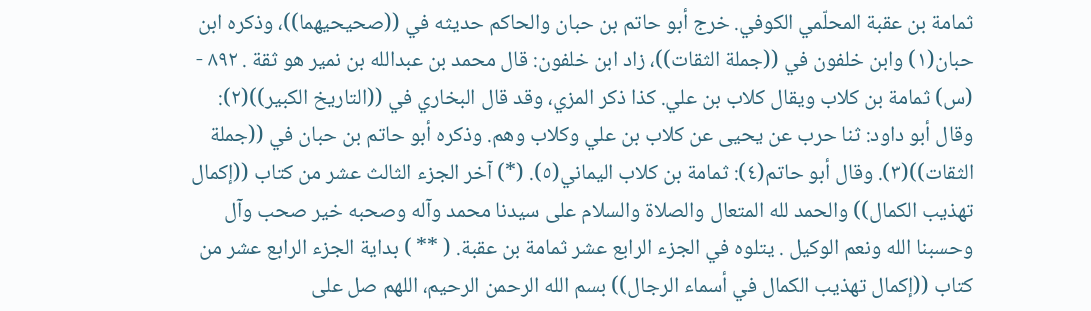ثمامة بن عقبة المحلّمي الكوفي. خرج أبو حاتم بن حبان والحاكم حديثه في ((صحيحيهما))، وذكره ابن حبان(١) وابن خلفون في ((جملة الثقات))، زاد ابن خلفون: قال محمد بن عبدالله بن نمير هو ثقة . ٨٩٢ - (س) ثمامة بن كلاب ويقال كلاب بن علي. كذا ذكر المزي، وقد قال البخاري في ((التاريخ الكبير))(٢): وقال أبو داود: ثنا حرب عن يحيى عن كلاب بن علي وكلاب وهم. وذكره أبو حاتم بن حبان في ((جملة الثقات))(٣). وقال أبو حاتم(٤): ثمامة بن كلاب اليماني(٥). (*) آخر الجزء الثالث عشر من كتاب ((إكمال تهذيب الكمال)) والحمد لله المتعال والصلاة والسلام على سيدنا محمد وآله وصحبه خير صحب وآل وحسبنا الله ونعم الوكيل . يتلوه في الجزء الرابع عشر ثمامة بن عقبة. ( ** ) بداية الجزء الرابع عشر من كتاب ((إكمال تهذيب الكمال في أسماء الرجال)) بسم الله الرحمن الرحيم، اللهم صل على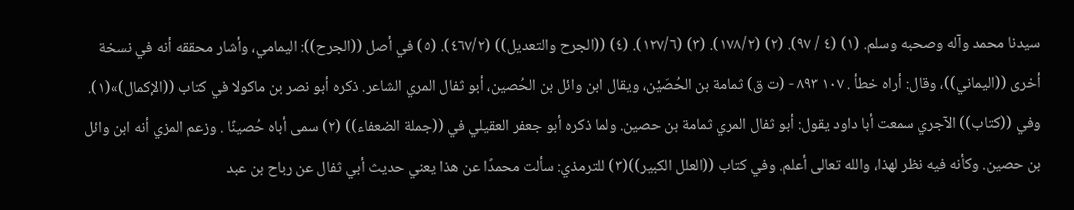سيدنا محمد وآله وصحبه وسلم. (١) (٤ / ٩٧). (٢) (١٧٨/٢). (٣) (١٢٧/٦). (٤) ((الجرح والتعديل)) (٤٦٧/٢). (٥) في أصل ((الجرح)): اليمامي، وأشار محققه أنه في نسخة أخرى ((اليماني))، وقال: أراه خطأ . ١٠٧ ٨٩٣ - (ت ق) ثمامة بن الحُصَيْن، ويقال ابن وائل بن الحُصين، أبو ثفال المري الشاعر. ذكره أبو نصر بن ماكولا في كتاب ((الإكمال)»(١). وفي ((كتاب)) الآجري سمعت أبا داود يقول: أبو ثفال المري ثمامة بن حصين. ولما ذكره أبو جعفر العقيلي في ((جملة الضعفاء)) (٢) سمى أباه حُصينًا . وزعم المزي أنه ابن وائل بن حصين. وكأنه فيه نظر لهذا، والله تعالى أعلم. وفي كتاب ((العلل الكبير))(٣) للترمذي: سألت محمدًا عن هذا يعني حديث أبي ثفال عن رباح بن عبد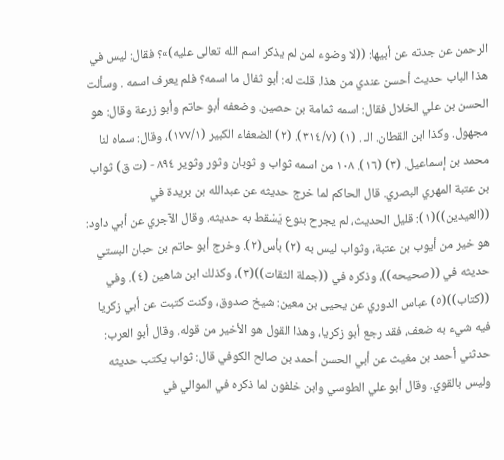الرحمن عن جدته عن أبيها: ((لا وضوء لمن لم يذكر اسم الله تعالى عليه)»؟ فقال: ليس في هذا الباب حديث أحسن عندي من هذا. قلت له: أبو ثفال ما اسمه؟ فلم يعرف اسمه . وسألت الحسن بن علي الخلال فقال: اسمه ثمامة بن حصين. وضعفه أبو حاتم وأبو زرعة وقال: هو مجهول. وكذا ابن القطان. الـ . (١) (٣١٤/٧). (٢) الضعفاء الكبير (١٧٧/١)، وقال: سماه لنا محمد بن إسماعيل. (٣) (١٦). ١٠٨ من اسمه ثواب و ثوبان وثور وثویر ٨٩٤ - (ت ق) ثواب بن عتبة المهري البصري. قال الحاكم لما خرج حديثه عن عبدالله بن بريدة في ((العيدين))(١): قليل الحديث، لم يجرح بنوع يَسْقط به حديثه. وقال الآجري عن أبي داود: هو خير من أيوب بن عتبة، وثواب ليس به (٢) بأس(٢). وخرج أبو حاتم بن حبان البستي حديثه في ((صحيحه))، وذكره في ((جملة الثقات))(٣)، وكذلك ابن شاهين (٤). وفي ((كتاب))(٥) عباس الدوري عن يحيى بن معين: شيخ صدوق، وكنت كتبت عن أبي زكريا فيه شيء به ضعف، فقد رجع أبو زكريا، وهذا القول هو الأخير من قوله. وقال أبو العرب: حدثني أحمد بن مغيث عن أبي الحسن أحمد بن صالح الكوفي قال: ثواب يكتب حديثه وليس بالقوي. وقال أبو علي الطوسي وابن خلفون لما ذكره في الموالي في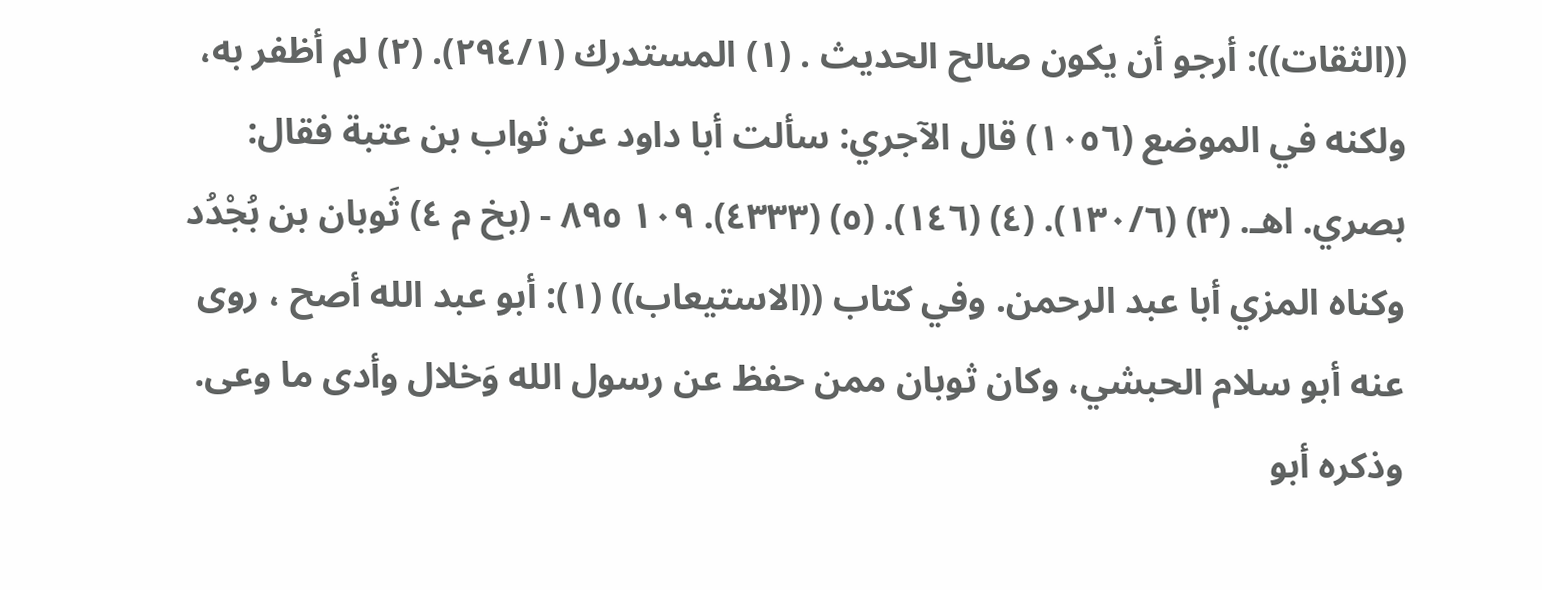((الثقات)): أرجو أن يكون صالح الحديث . (١) المستدرك (٢٩٤/١). (٢) لم أظفر به، ولكنه في الموضع (١٠٥٦) قال الآجري: سألت أبا داود عن ثواب بن عتبة فقال: بصري. اهـ. (٣) (١٣٠/٦). (٤) (١٤٦). (٥) (٤٣٣٣). ١٠٩ ٨٩٥ - (بخ م ٤) ثَوبان بن بُجْدُد وكناه المزي أبا عبد الرحمن. وفي كتاب ((الاستيعاب)) (١): أبو عبد الله أصح ، روى عنه أبو سلام الحبشي، وكان ثوبان ممن حفظ عن رسول الله وَخلال وأدى ما وعى. وذكره أبو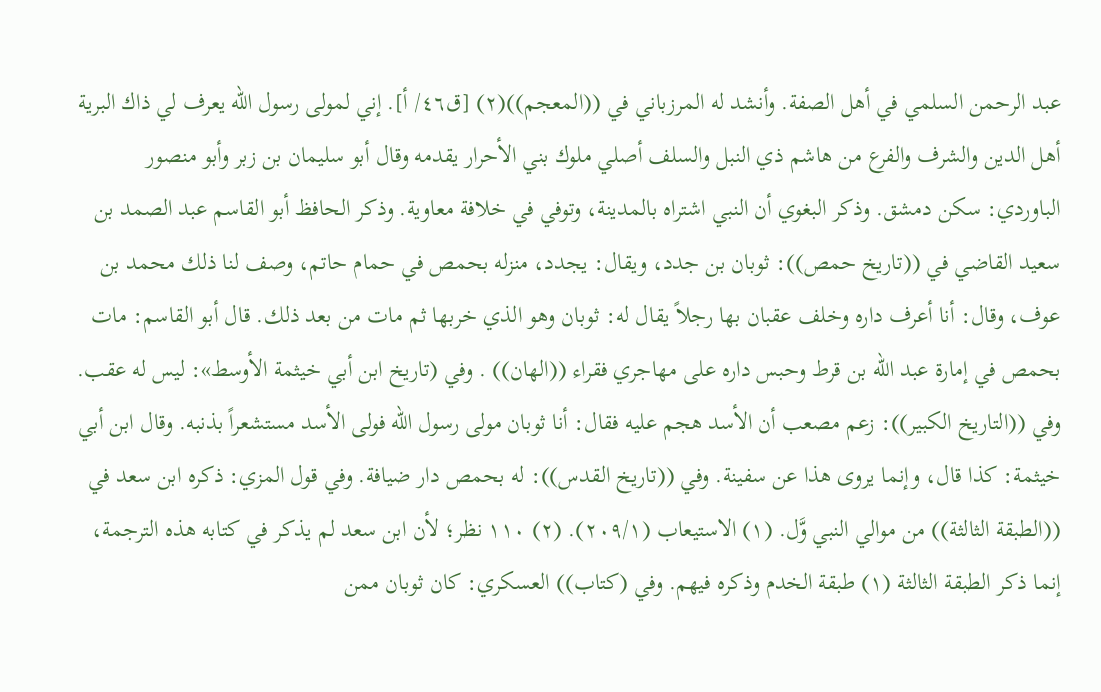عبد الرحمن السلمي في أهل الصفة. وأنشد له المرزباني في ((المعجم))(٢) [ق٤٦/ أ]. إني لمولى رسول الله يعرف لي ذاك البرية أهل الدين والشرف والفرع من هاشم ذي النبل والسلف أصلي ملوك بني الأحرار يقدمه وقال أبو سليمان بن زبر وأبو منصور الباوردي: سكن دمشق. وذكر البغوي أن النبي اشتراه بالمدينة، وتوفي في خلافة معاوية. وذكر الحافظ أبو القاسم عبد الصمد بن سعيد القاضي في ((تاريخ حمص)): ثوبان بن جدد، ويقال: يجدد، منزله بحمص في حمام حاتم، وصف لنا ذلك محمد بن عوف، وقال: أنا أعرف داره وخلف عقبان بها رجلاً يقال له: ثوبان وهو الذي خربها ثم مات من بعد ذلك. قال أبو القاسم: مات بحمص في إمارة عبد الله بن قرط وحبس داره على مهاجري فقراء ((الهان)) . وفي (تاريخ ابن أبي خيثمة الأوسط»: ليس له عقب. وفي ((التاريخ الكبير)): زعم مصعب أن الأسد هجم عليه فقال: أنا ثوبان مولى رسول الله فولى الأسد مستشعراً بذنبه. وقال ابن أبي خيثمة: كذا قال، وإنما يروى هذا عن سفينة. وفي ((تاريخ القدس)): له بحمص دار ضيافة. وفي قول المزي: ذكره ابن سعد في ((الطبقة الثالثة)) من موالي النبي وَّل. (١) الاستيعاب (٢٠٩/١). (٢) ١١٠ نظر؛ لأن ابن سعد لم يذكر في كتابه هذه الترجمة، إنما ذكر الطبقة الثالثة (١) طبقة الخدم وذكره فيهم. وفي (كتاب)) العسكري: كان ثوبان ممن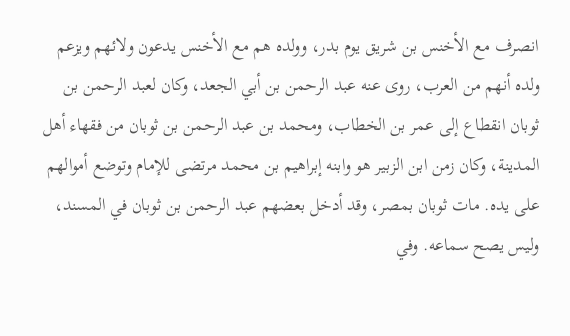انصرف مع الأخنس بن شريق يوم بدر، وولده هم مع الأخنس يدعون ولائهم ويزعم ولده أنهم من العرب، روى عنه عبد الرحمن بن أبي الجعد، وكان لعبد الرحمن بن ثوبان انقطاع إلى عمر بن الخطاب، ومحمد بن عبد الرحمن بن ثوبان من فقهاء أهل المدينة، وكان زمن ابن الزبير هو وابنه إبراهيم بن محمد مرتضى للإمام وتوضع أموالهم على يده. مات ثوبان بمصر، وقد أدخل بعضهم عبد الرحمن بن ثوبان في المسند، ولیس یصح سماعه. وفي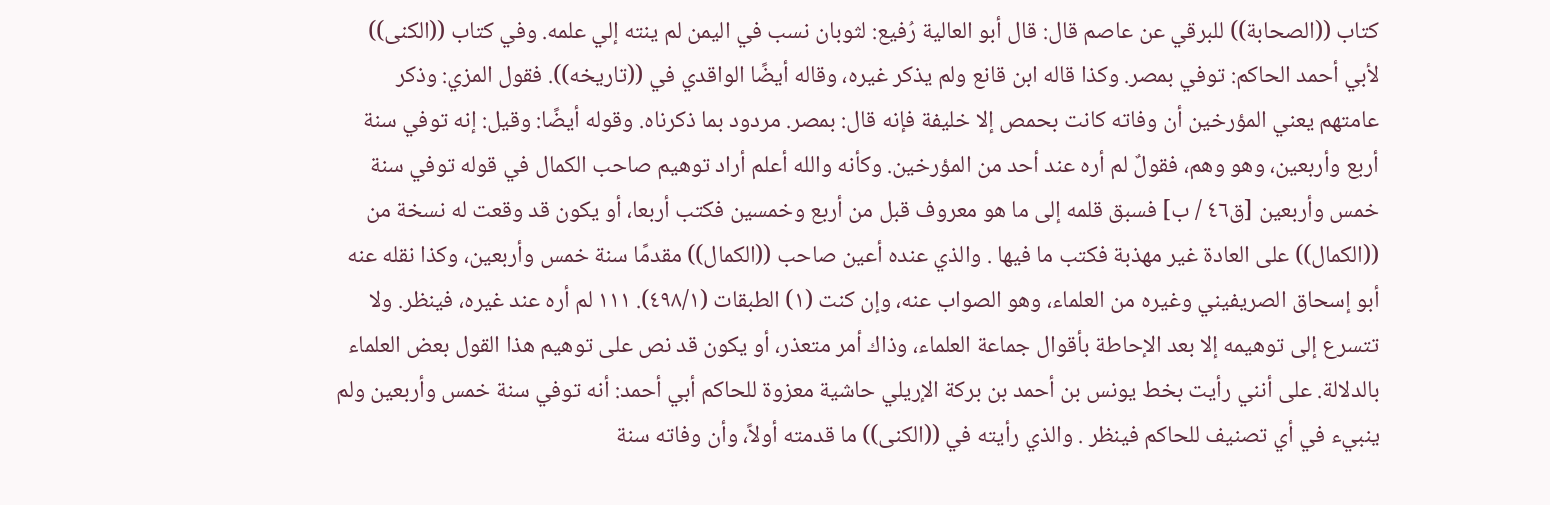كتاب ((الصحابة)) للبرقي عن عاصم قال: قال أبو العالية رُفيع: لثوبان نسب في اليمن لم ينته إلي علمه. وفي كتاب ((الكنى)) لأبي أحمد الحاكم: توفي بمصر. وكذا قاله ابن قانع ولم يذكر غيره، وقاله أيضًا الواقدي في ((تاريخه)). فقول المزي: وذكر عامتهم يعني المؤرخين أن وفاته كانت بحمص إلا خليفة فإنه قال: بمصر. مردود بما ذكرناه. وقوله أيضًا: وقيل: إنه توفي سنة أربع وأربعين، وهو وهم، فقولٌ لم أره عند أحد من المؤرخين. وكأنه والله أعلم أراد توهيم صاحب الكمال في قوله توفي سنة خمس وأربعين [ق٤٦ / ب] فسبق قلمه إلى ما هو معروف قبل من أربع وخمسين فكتب أربعا، أو يكون قد وقعت له نسخة من ((الكمال)) على العادة غير مهذبة فكتب ما فيها . والذي عنده أعين صاحب ((الكمال)) مقدمًا سنة خمس وأربعين، وكذا نقله عنه أبو إسحاق الصريفيني وغيره من العلماء، وهو الصواب عنه، وإن كنت (١) الطبقات (٤٩٨/١). ١١١ لم أره عند غيره، فينظر. ولا تتسرع إلى توهيمه إلا بعد الإحاطة بأقوال جماعة العلماء، وذاك أمر متعذر، أو يكون قد نص على توهيم هذا القول بعض العلماء بالدلالة. على أنني رأيت بخط يونس بن أحمد بن بركة الإريلي حاشية معزوة للحاكم أبي أحمد: أنه توفي سنة خمس وأربعين ولم ينبيء في أي تصنيف للحاكم فینظر . والذي رأيته في ((الكنى)) ما قدمته أولاً، وأن وفاته سنة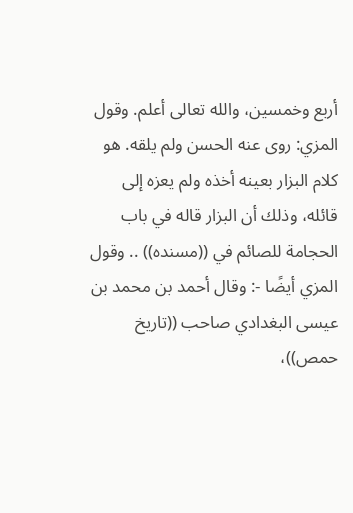أربع وخمسين، والله تعالى أعلم. وقول المزي: روى عنه الحسن ولم يلقه. هو كلام البزار بعينه أخذه ولم يعزه إلى قائله، وذلك أن البزار قاله في باب الحجامة للصائم في ((مسنده)) .. وقول المزي أيضًا -: وقال أحمد بن محمد بن عيسى البغدادي صاحب ((تاريخ حمص))،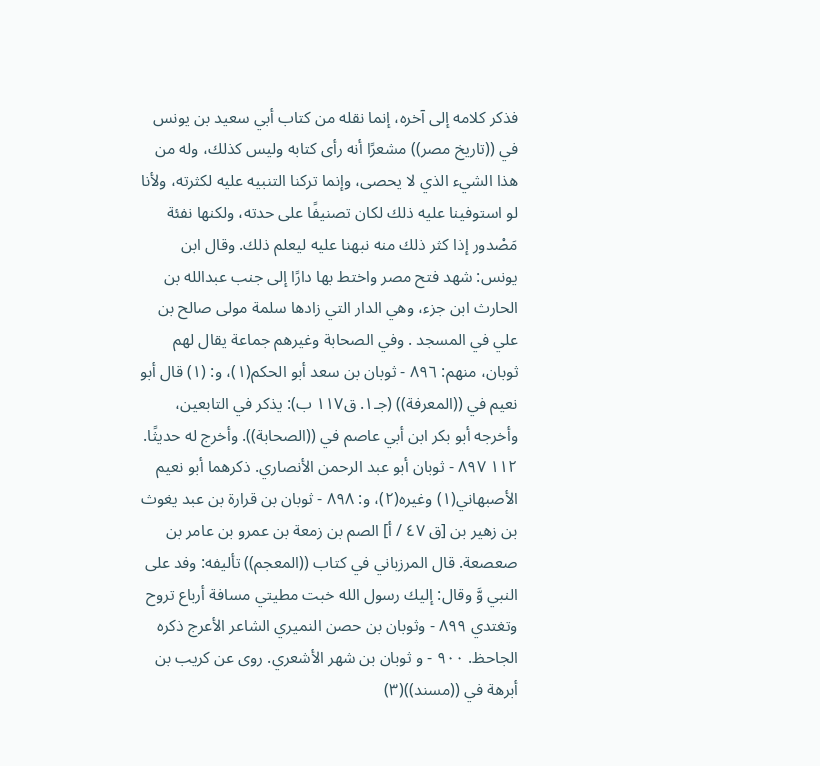فذكر كلامه إلى آخره، إنما نقله من كتاب أبي سعيد بن يونس في ((تاريخ مصر)) مشعرًا أنه رأى كتابه وليس كذلك، وله من هذا الشيء الذي لا يحصى، وإنما تركنا التنبيه عليه لكثرته، ولأنا لو استوفينا عليه ذلك لكان تصنيفًا على حدته، ولكنها نفئة مَصْدور إذا كثر ذلك منه نبهنا علیه لیعلم ذلك. وقال ابن يونس: شهد فتح مصر واختط بها دارًا إلى جنب عبدالله بن الحارث ابن جزء، وهي الدار التي زادها سلمة مولى صالح بن علي في المسجد . وفي الصحابة وغيرهم جماعة يقال لهم ثوبان، منهم: ٨٩٦ - ثوبان بن سعد أبو الحكم(١)، و: (١) قال أبو نعيم في ((المعرفة)) (جـ١. ق١١٧ ب): يذكر في التابعين، وأخرجه أبو بكر ابن أبي عاصم في ((الصحابة)). وأخرج له حديثًا. ١١٢ ٨٩٧ - ثوبان أبو عبد الرحمن الأنصاري. ذكرهما أبو نعيم الأصبهاني(١) وغيره(٢)، و: ٨٩٨ - ثوبان بن قرارة بن عبد يغوث بن زهير بن [ق ٤٧ / أ] الصم بن زمعة بن عمرو بن عامر بن صعصعة. قال المرزباني في كتاب ((المعجم)) تأليفه: وفد على النبي وَّ وقال: إليك رسول الله خبت مطيتي مسافة أرباع تروح وتغتدي ٨٩٩ - وثوبان بن حصن النميري الشاعر الأعرج ذكره الجاحظ. ٩٠٠ - و ثوبان بن شهر الأشعري. روى عن كريب بن أبرهة في ((مسند))(٣)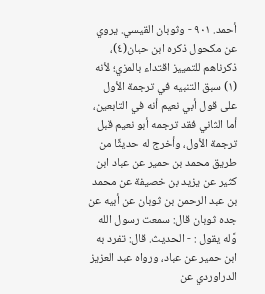أحمد. ٩٠١ - وثوبان القيسي. يروي عن مكحول ذكره ابن حبان(٤)، ذكرناهم للتمييز اقتداء بالمزي؛ لأنه (١) سبق التنبيه في ترجمة الأول على قول أبي نعيم أنه في التابعين، أما الثاني فقد ترجمه أبو نعيم قبل ترجمة الأول، وأخرج له حديثًا من طريق محمد بن حمير عن عباد ابن كثير عن يزيد بن خصيفة عن محمد بن عبد الرحمن بن ثوبان عن أبيه عن جده ثوبان قال: سمعت رسول الله وَّله يقول : - الحديث. قال: تفرد به ابن حمير عن عباد، ورواه عبد العزيز الدراوردي عن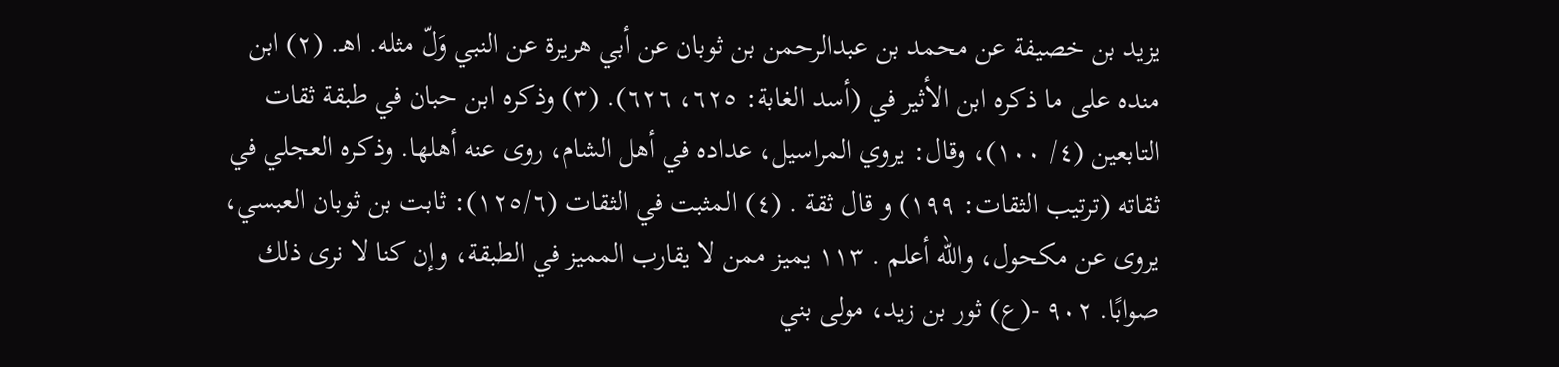يزيد بن خصيفة عن محمد بن عبدالرحمن بن ثوبان عن أبي هريرة عن النبي وَلّ مثله. اهـ. (٢) ابن منده على ما ذكره ابن الأثير في (أسد الغابة: ٦٢٥، ٦٢٦). (٣) وذكره ابن حبان في طبقة ثقات التابعين (٤/ ١٠٠)، وقال: يروي المراسيل، عداده في أهل الشام، روى عنه أهلها. وذكره العجلي في ثقاته (ترتيب الثقات: ١٩٩) و قال ثقة . (٤) المثبت في الثقات (١٢٥/٦): ثابت بن ثوبان العبسي، يروى عن مكحول، والله أعلم . ١١٣ يميز ممن لا يقارب المميز في الطبقة، وإن كنا لا نرى ذلك صوابًا. ٩٠٢ -(ع) ثور بن زيد، مولی بني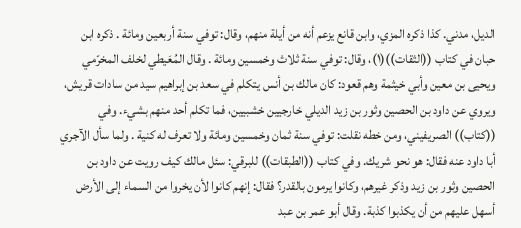الدیل، مدني. كذا ذكره المزي، وابن قانع يزعم أنه من أيلة منهم، وقال: توفي سنة أربعين ومائة . ذكره ابن حبان في كتاب ((الثقات))(١)، وقال: توفي سنة ثلاث وخمسين ومائة . وقال المُعَيطي لخلف المخرّمي ويحيى بن معين وأبي خيثمة وهم قعود: كان مالك بن أنس يتكلم في سعد بن إبراهيم سيد من سادات قريش، ويروي عن داود بن الحصين وثور بن زيد الديلي خارجيين خشبيين، فما تكلم أحد منهم بشيء. وفي ((كتاب)) الصريفيني، ومن خطه نقلت: توفي سنة ثمان وخمسين ومائة ولا تعرف له كنية . ولما سأل الآجري أبا داود عنه فقال: هو نحو شريك. وفي كتاب ((الطبقات)) للبرقي: سئل مالك كيف رويت عن داود بن الحصين وثور بن زيد وذكر غيرهم، وكانوا يرمون بالقدر؟ فقال: إنهم كانوا لأن يخروا من السماء إلى الأرض أسهل عليهم من أن يكذبوا كذبة. وقال أبو عمر بن عبد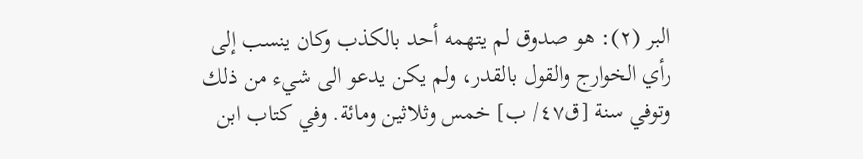البر (٢): هو صدوق لم يتهمه أحد بالكذب وکان ینسب إلى رأي الخوارج والقول بالقدر، ولم يكن يدعو الى شيء من ذلك وتوفي سنة [ق٤٧/ ب] خمس وثلاثين ومائة. وفي كتاب ابن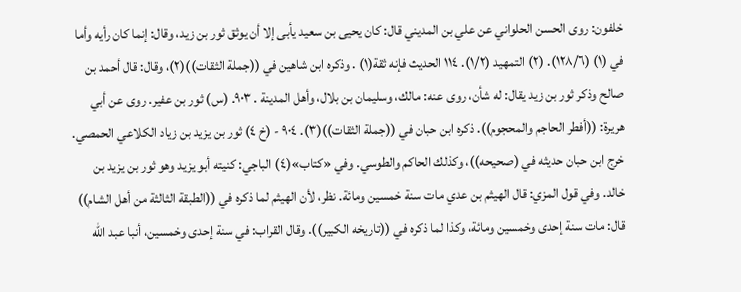خلفون: روى الحسن الحلواني عن علي بن المديني قال: كان يحيى بن سعيد يأبى إلا أن يوثق ثور بن زيد، وقال: إنما كان رأيه وأما في (١) (١٢٨/٦). (٢) التمهيد (١/٢). ١١٤ الحديث فإنه ثقة(١) . وذكره ابن شاهين في ((جملة الثقات))(٢)، وقال: قال أحمد بن صالح وذكر ثور بن زيد يقال: له شأن، روى عنه: مالك، وسليمان بن بلال، وأهل المدينة . ٩٠٣۔ (س) ثور بن عفیر. روى عن أبي هريرة: ((أفطر الحاجم والمحجوم)). ذكره ابن حبان في ((جملة الثقات))(٣). ٩٠٤ - (خ ٤) ثور بن يزيد بن زياد الكلاعي الحمصي. خرج ابن حبان حديثه في (صحيحه))، وكذلك الحاكم والطوسي. وفي «کتاب»(٤) الباجي: کنیته أبو یزید وهو ثور بن یزید بن خالد. وفي قول المزي: قال الهيثم بن عدي مات سنة خمسين ومائة. نظر، لأن الهيثم لما ذكره في ((الطبقة الثالثة من أهل الشام)) قال: مات سنة إحدى وخمسين ومائة، وكذا لما ذكره في ((تاريخه الكبير)). وقال القراب: في سنة إحدى وخمسين، أنبا عبد الله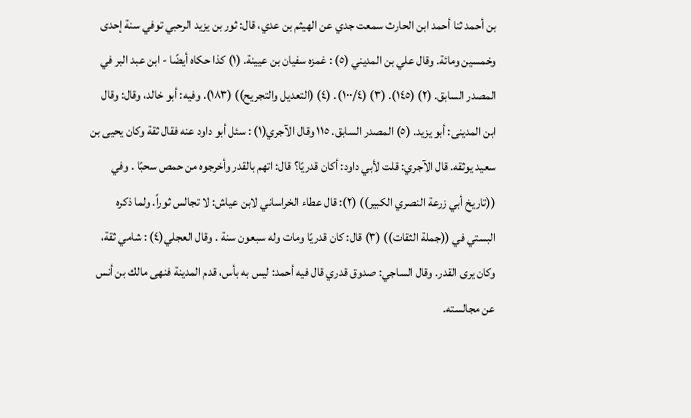بن أحمد ثنا أحمد ابن الحارث سمعت جدي عن الهيثم بن عدي، قال: ثور بن يزيد الرحبي توفي سنة إحدى وخمسين ومائة. وقال علي بن المديني (٥) : غمزه سفيان بن عيينة. (١) كذا حكاه أيضًا - ابن عبد البر في المصدر السابق. (٢) (١٤٥). (٣) (١٠٠/٤). (٤) (التعديل والتجريح)) (١٨٣). وفيه: أبو خالد، وقال: وقال ابن المدينى: أبو يزيد. (٥) المصدر السابق. ١١٥ وقال الآجري(١) : سئل أبو داود عنه فقال ثقة وكان يحيى بن سعيد يوثقه. قال الآجري: قلت لأبي داود: أكان قدريًا؟ قال: اتهم بالقدر وأخرجوه من حمص سحبًا . وفي ((تاريخ أبي زرعة النصري الكبير)) (٢): قال عطاء الخراساني لابن عياش: لا تجالس ثوراً. ولما ذكره البستي في ((جملة الثقات)) (٣) قال: كان قدريًا ومات وله سبعون سنة . وقال العجلي(٤) : شامي ثقة، وكان يرى القدر. وقال الساجي: صدوق قدري قال فيه أحمد: ليس به بأس، قدم المدينة فنهى مالك بن أنس عن مجالسته.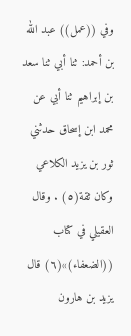وفي ((عمل)) عبد الله بن أحمد: ثنا أبي ثنا سعد بن إبراهيم ثنا أبي عن محمد ابن إسحاق حدثني ثور بن يزيد الكلاعي وكان ثقة(٥) . وقال العقيلي في كتاب ((الضعفاء)»(٦) قال يزيد بن هارون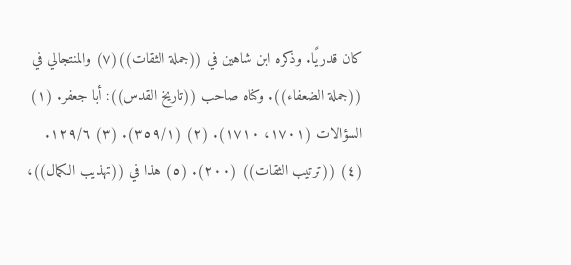كان قدريًا. وذكره ابن شاهين في ((جملة الثقات))(٧) والمنتجالي في ((جملة الضعفاء)). وكناه صاحب ((تاريخ القدس)): أبا جعفر. (١) السؤالات (١٧٠١، ١٧١٠). (٢) (٣٥٩/١). (٣) ١٢٩/٦. (٤) ((ترتيب الثقات)) (٢٠٠). (٥) هذا في ((تهذيب الكمال))،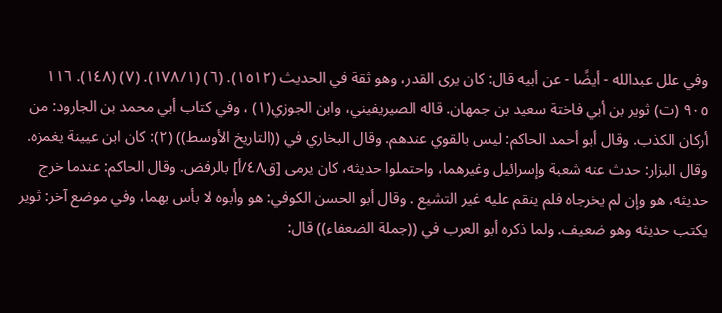وفي علل عبدالله - أيضًا - عن أبيه قال: كان يرى القدر، وهو ثقة في الحديث (١٥١٢). (٦) (١٧٨/١). (٧) (١٤٨). ١١٦ ٩٠٥ (ت) ثوير بن أبي فاختة سعيد بن جمهان. قاله الصيريفيني، وابن الجوزي(١) ، وفي كتاب أبي محمد بن الجارود: من أركان الكذب. وقال أبو أحمد الحاكم: ليس بالقوي عندهم. وقال البخاري في ((التاريخ الأوسط)) (٢): كان ابن عيينة يغمزه. وقال البزار: حدث عنه شعبة وإسرائيل وغيرهما، واحتملوا حديثه، كان یرمی [ق٤٨/أ] بالرفض. وقال الحاكم: عندما خرج حديثه، هو وإن لم يخرجاه فلم ينقم عليه غير التشيع . وقال أبو الحسن الكوفي: هو وأبوه لا بأس بهما، وفي موضع آخر: ثوير یکتب حديثه وهو ضعيف. ولما ذكره أبو العرب في ((جملة الضعفاء)) قال: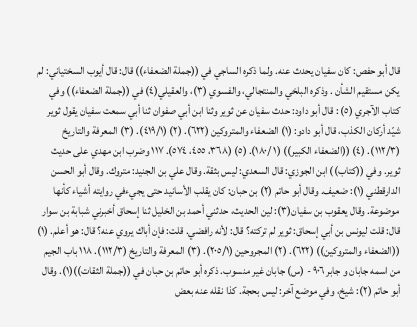قال أبو حفص: كان سفيان يحدث عنه. ولما ذكره الساجي في ((جملة الضعفاء)) قال: قال أيوب السختياني: لم يكن مستقيم الشأن . وذكره البلخي والمنتجالي، والفسوي (٣)، والعقيلي(٤) في ((جملة الضعفاء)) وفي كتاب الآجري (٥) : قال أبو داود: حدث سفيان عن ثوير وثنا ابن أبي صفوان ثنا أبي سمعت سفيان يقول ثوير شيّد أركان الكذب، قال أبو دادو: (١) الضعفاء والمتروكين (٦٢٢). (٢) (٤١٩/١). (٣) المعرفة والتاريخ (١١٢/٣). (٤) ((الضعفاء الكبير)) (١ /١٨٠). (٥) (٣٦٨، ٤٥٥، ٥٧٤). ١١٧ وضرب ابن مهدي علی حدیث ثوير. وفي ((كتاب)) ابن الجوزي: قال السعدي: ليس بثقة. وقال علي بن الجنيد: متروك. وقال أبو الحسن الدارقطني (١): ضعيف. وقال أبو حاتم (٢) بن حبان: كان يقلب الأسانيد حتى يجيءفي روايته أشياء كأنها موضوعة. وقال يعقوب بن سفيان(٣): لين الحديث، حدثني أحمد بن الخليل ثنا إسحاق أخبرني شبابة بن سوار قال: قلت ليونس بن أبي إسحاق: ثوير لم تركته؟ قال: لأنه رافضي. قلت: فإن أباك يروي عنه؟ قال: هو أعلم. (١) ((الضعفاء والمتروكين)) (٦٢٢). (٢) المجروحين (٢٠٥/١). (٣) المعرفة والتاريخ (١١٢/٣). ١١٨ باب الجيم من اسمه جابان و جابر ٩٠٦ - (س) جابان غير منسوب. ذكره أبو حاتم بن حبان في ((جملة الثقات))(١). وقال أبو حاتم (٢): شيخ، وفي موضع آخر: ليس بحجة. كذا نقله عنه بعض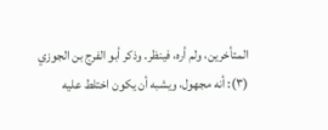المتأخرين، ولم أره، فينظر. وذكر أبو الفرج بن الجوزي (٣): أنه مجهول، ويشبه أن يكون اختلط عليه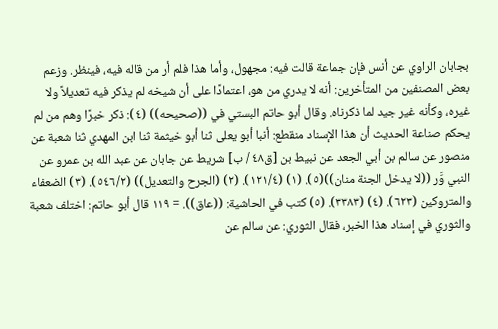بجابان الراوي عن أنس فإن جماعة قالت فيه: مجهول، وأما هذا فلم أر من قاله فيه، فینظر. وزعم بعض المصنفين من المتأخرين: أنه لا يدري من هو، اعتمادًا على أن شيخه لم يذكر فيه تعديلاً ولا غيره، وكأنه غير جيد لما ذكرناه. وقال أبو حاتم البستي في ((صحيحه)) (٤): ذكر خبرًا وهم من لم يحكم صناعة الحديث أن هذا الإسناد منقطع: أنبا أبو يعلى ثنا أبو خيثمة ثنا ابن المهدي ثنا شعبة عن منصور عن سالم بن أبي الجعد عن نبيط بن [ق٤٨ / ب] شريط عن جابان عن عبد الله بن عمرو عن النبي وَّر ((لا يدخل الجنة منان))(٥). (١) (١٢١/٤). (٢) (الجرح والتعديل)) (٥٤٦/٢). (٣) الضعفاء والمتروكين (٦٢٣). (٤) (٣٣٨٣). (٥) كتب في الحاشية: ((عاق)). = ١١٩ قال أبو حاتم: اختلف شعبة والثوري في إسناد هذا الخبر، فقال الثوري: عن سالم عن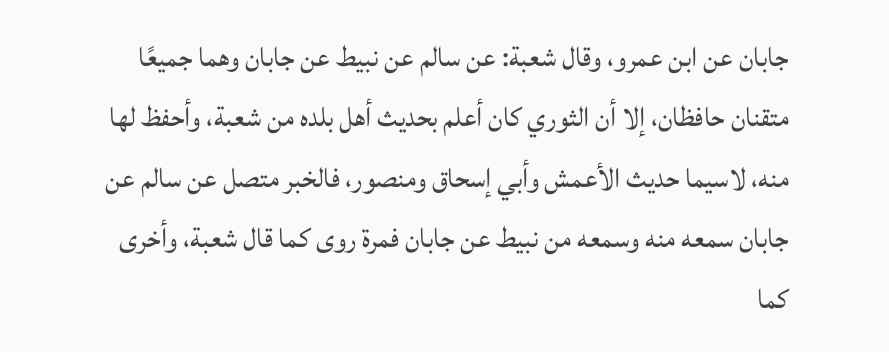جابان عن ابن عمرو، وقال شعبة: عن سالم عن نبيط عن جابان وهما جميعًا متقنان حافظان، إلا أن الثوري كان أعلم بحديث أهل بلده من شعبة، وأحفظ لها منه، لاسيما حديث الأعمش وأبي إسحاق ومنصور، فالخبر متصل عن سالم عن جابان سمعه منه وسمعه من نبيط عن جابان فمرة روى كما قال شعبة، وأخرى كما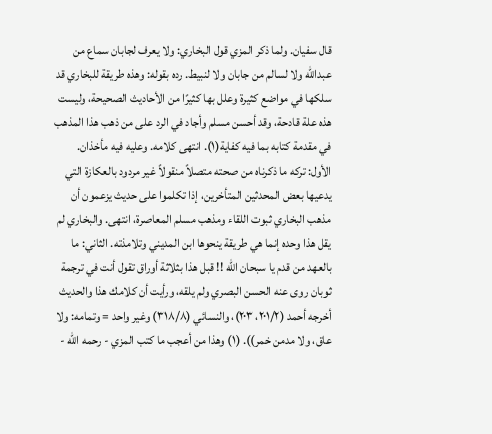قال سفيان. ولما ذكر المزي قول البخاري: ولا يعرف لجابان سماع من عبدالله ولا لسالم من جابان ولا لنبيط. رده بقوله: وهذه طريقة للبخاري قد سلكها في مواضع كثيرة وعلل بها كثيرًا من الأحاديث الصحيحة، وليست هذه علة قادحة، وقد أحسن مسلم وأجاد في الرد على من ذهب هذا المذهب في مقدمة كتابه بما فيه كفاية(١). انتهى كلامه. وعليه فيه مأخذان. الأول: تركه ما ذكرناه من صحته متصلاً منقولاً غير مردود بالعكازة التي يدعيها بعض المحدثين المتأخرين، إذا تكلموا على حديث يزعمون أن مذهب البخاري ثبوت اللقاء ومذهب مسلم المعاصرة، انتهى. والبخاري لم يقل هذا وحده إنما هي طريقة ينحوها ابن المديني وتلامذته. الثاني: ما بالعهد من قدم يا سبحان الله !! قبل هذا بثلاثة أوراق تقول أنت في ترجمة ثوبان روى عنه الحسن البصري ولم يلقه، ورأيت أن كلامك هذا والحديث أخرجه أحمد (٢٠١/٢، ٢٠٣)، والنسائي (٣١٨/٨) وغير واحد = وتمامه: ولا عاق، ولا مدمن خمر)). (١) وهذا من أعجب ما كتب المزي - رحمه الله -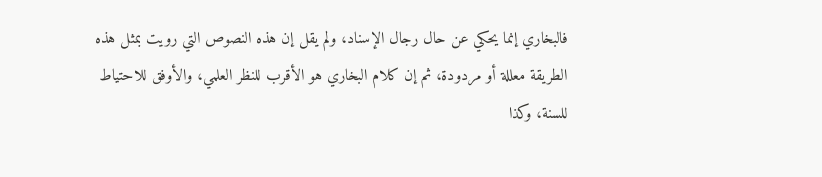فالبخاري إنما يحكي عن حال رجال الإسناد، ولم يقل إن هذه النصوص التي رويت بمثل هذه الطريقة معللة أو مردودة، ثم إن كلام البخاري هو الأقرب للنظر العلمي، والأوفق للاحتياط للسنة، وكذا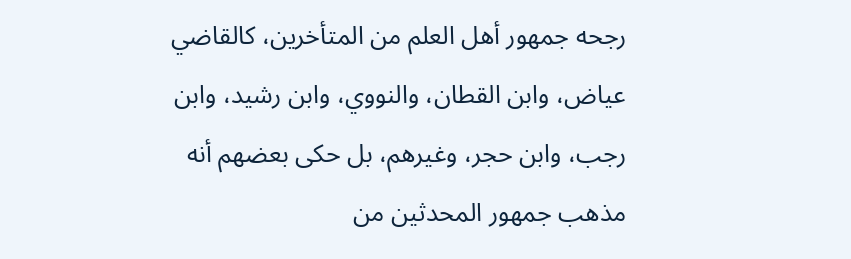رجحه جمهور أهل العلم من المتأخرين، كالقاضي عياض، وابن القطان، والنووي، وابن رشيد، وابن رجب، وابن حجر، وغيرهم، بل حكى بعضهم أنه مذهب جمهور المحدثين من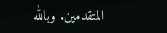المتقدمين. وبالله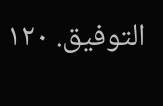التوفيق. ١٢٠